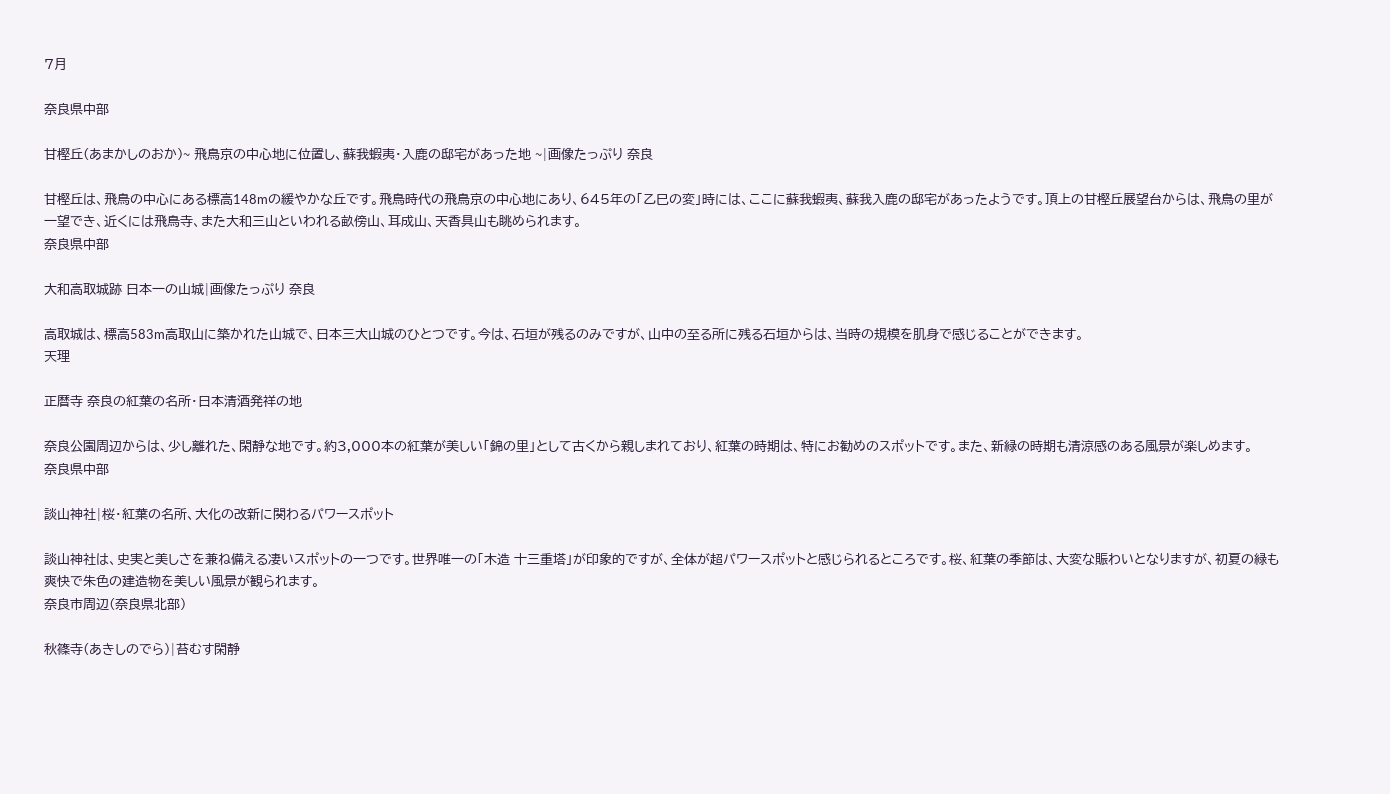7月

奈良県中部

甘樫丘(あまかしのおか)~ 飛鳥京の中心地に位置し、蘇我蝦夷・入鹿の邸宅があった地 ~|画像たっぷり 奈良

甘樫丘は、飛鳥の中心にある標高148mの緩やかな丘です。飛鳥時代の飛鳥京の中心地にあり、645年の「乙巳の変」時には、ここに蘇我蝦夷、蘇我入鹿の邸宅があったようです。頂上の甘樫丘展望台からは、飛鳥の里が一望でき、近くには飛鳥寺、また大和三山といわれる畝傍山、耳成山、天香具山も眺められます。
奈良県中部

大和高取城跡 日本一の山城|画像たっぷり 奈良

高取城は、標高583m高取山に築かれた山城で、日本三大山城のひとつです。今は、石垣が残るのみですが、山中の至る所に残る石垣からは、当時の規模を肌身で感じることができます。
天理

正暦寺 奈良の紅葉の名所・日本清酒発祥の地

奈良公園周辺からは、少し離れた、閑静な地です。約3,000本の紅葉が美しい「錦の里」として古くから親しまれており、紅葉の時期は、特にお勧めのスポットです。また、新緑の時期も清涼感のある風景が楽しめます。
奈良県中部

談山神社|桜・紅葉の名所、大化の改新に関わるパワースポット

談山神社は、史実と美しさを兼ね備える凄いスポットの一つです。世界唯一の「木造 十三重塔」が印象的ですが、全体が超パワースポットと感じられるところです。桜、紅葉の季節は、大変な賑わいとなりますが、初夏の緑も爽快で朱色の建造物を美しい風景が観られます。
奈良市周辺(奈良県北部)

秋篠寺(あきしのでら)|苔むす閑静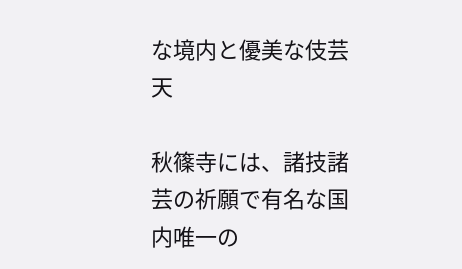な境内と優美な伎芸天

秋篠寺には、諸技諸芸の祈願で有名な国内唯一の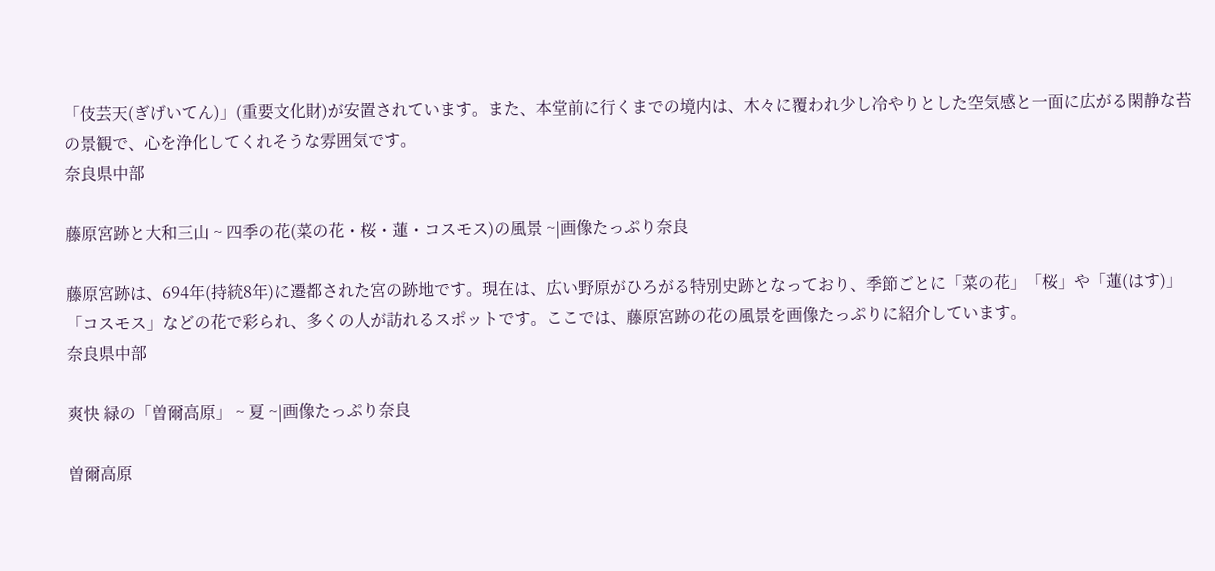「伎芸天(ぎげいてん)」(重要文化財)が安置されています。また、本堂前に行くまでの境内は、木々に覆われ少し冷やりとした空気感と一面に広がる閑静な苔の景観で、心を浄化してくれそうな雰囲気です。
奈良県中部

藤原宮跡と大和三山 ~ 四季の花(菜の花・桜・蓮・コスモス)の風景 ~|画像たっぷり奈良

藤原宮跡は、694年(持統8年)に遷都された宮の跡地です。現在は、広い野原がひろがる特別史跡となっており、季節ごとに「菜の花」「桜」や「蓮(はす)」「コスモス」などの花で彩られ、多くの人が訪れるスポットです。ここでは、藤原宮跡の花の風景を画像たっぷりに紹介しています。
奈良県中部

爽快 緑の「曽爾高原」 ~ 夏 ~|画像たっぷり奈良

曽爾高原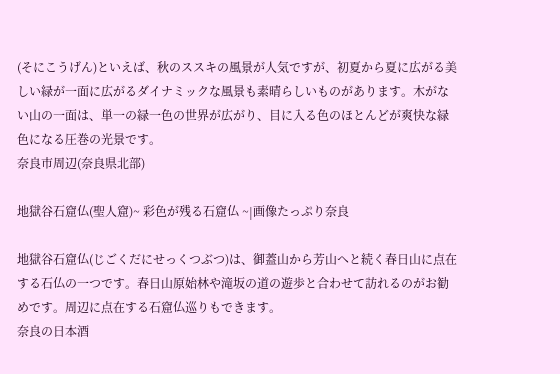(そにこうげん)といえば、秋のススキの風景が人気ですが、初夏から夏に広がる美しい緑が一面に広がるダイナミックな風景も素晴らしいものがあります。木がない山の一面は、単一の緑一色の世界が広がり、目に入る色のほとんどが爽快な緑色になる圧巻の光景です。
奈良市周辺(奈良県北部)

地獄谷石窟仏(聖人窟)~ 彩色が残る石窟仏 ~|画像たっぷり奈良

地獄谷石窟仏(じごくだにせっくつぶつ)は、御蓋山から芳山へと続く春日山に点在する石仏の一つです。春日山原始林や滝坂の道の遊歩と合わせて訪れるのがお勧めです。周辺に点在する石窟仏巡りもできます。
奈良の日本酒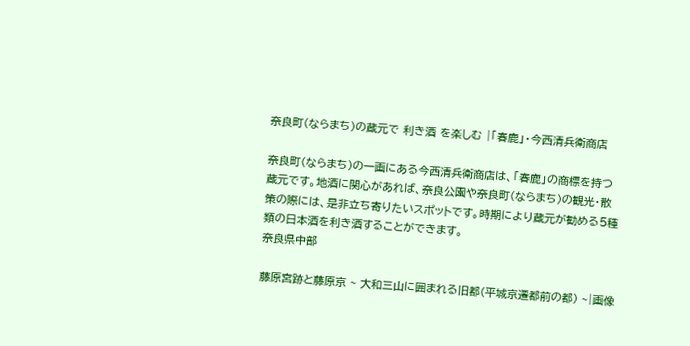奈良町(ならまち)の蔵元で 利き酒 を楽しむ |「春鹿」・今西清兵衛商店

奈良町(ならまち)の一画にある今西清兵衛商店は、「春鹿」の商標を持つ蔵元です。地酒に関心があれば、奈良公園や奈良町(ならまち)の観光・散策の際には、是非立ち寄りたいスポットです。時期により蔵元が勧める5種類の日本酒を利き酒することができます。
奈良県中部

藤原宮跡と藤原京 ~ 大和三山に囲まれる旧都(平城京遷都前の都) ~|画像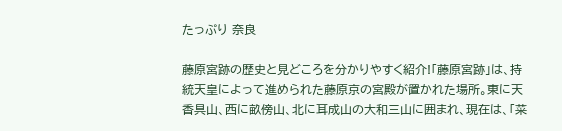たっぷり 奈良

藤原宮跡の歴史と見どころを分かりやすく紹介!「藤原宮跡」は、持統天皇によって進められた藤原京の宮殿が置かれた場所。東に天香具山、西に畝傍山、北に耳成山の大和三山に囲まれ、現在は、「菜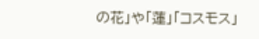の花」や「蓮」「コスモス」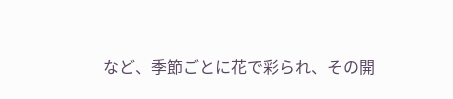など、季節ごとに花で彩られ、その開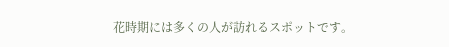花時期には多くの人が訪れるスポットです。